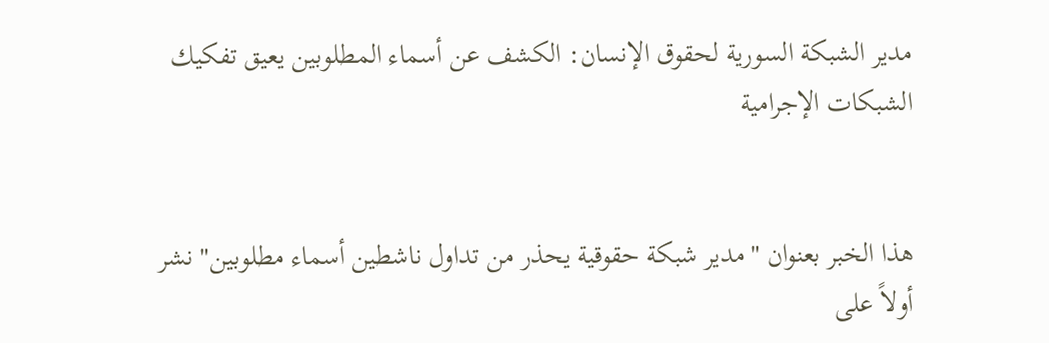مدير الشبكة السورية لحقوق الإنسان: الكشف عن أسماء المطلوبين يعيق تفكيك الشبكات الإجرامية


هذا الخبر بعنوان "مدير شبكة حقوقية يحذر من تداول ناشطين أسماء مطلوبين" نشر أولاً على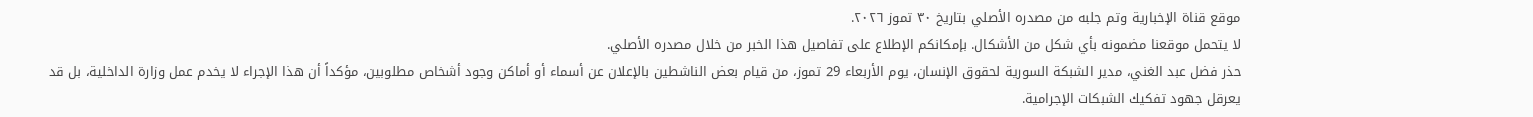موقع قناة الإخبارية وتم جلبه من مصدره الأصلي بتاريخ ٣٠ تموز ٢٠٢٦.
لا يتحمل موقعنا مضمونه بأي شكل من الأشكال. بإمكانكم الإطلاع على تفاصيل هذا الخبر من خلال مصدره الأصلي.
حذر فضل عبد الغني، مدير الشبكة السورية لحقوق الإنسان، يوم الأربعاء 29 تموز، من قيام بعض الناشطين بالإعلان عن أسماء أو أماكن وجود أشخاص مطلوبين، مؤكداً أن هذا الإجراء لا يخدم عمل وزارة الداخلية، بل قد يعرقل جهود تفكيك الشبكات الإجرامية.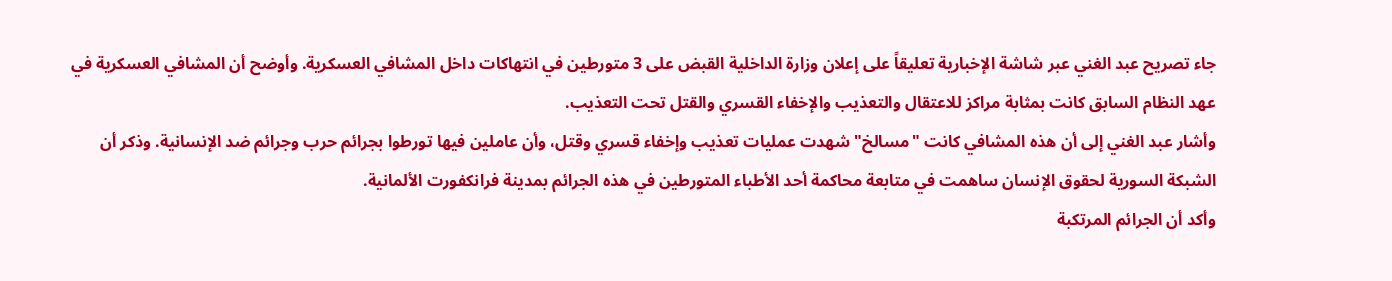جاء تصريح عبد الغني عبر شاشة الإخبارية تعليقاً على إعلان وزارة الداخلية القبض على 3 متورطين في انتهاكات داخل المشافي العسكرية. وأوضح أن المشافي العسكرية في عهد النظام السابق كانت بمثابة مراكز للاعتقال والتعذيب والإخفاء القسري والقتل تحت التعذيب.
وأشار عبد الغني إلى أن هذه المشافي كانت "مسالخ" شهدت عمليات تعذيب وإخفاء قسري وقتل، وأن عاملين فيها تورطوا بجرائم حرب وجرائم ضد الإنسانية. وذكر أن الشبكة السورية لحقوق الإنسان ساهمت في متابعة محاكمة أحد الأطباء المتورطين في هذه الجرائم بمدينة فرانكفورت الألمانية.
وأكد أن الجرائم المرتكبة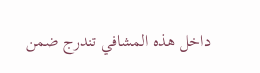داخل هذه المشافي تندرج ضمن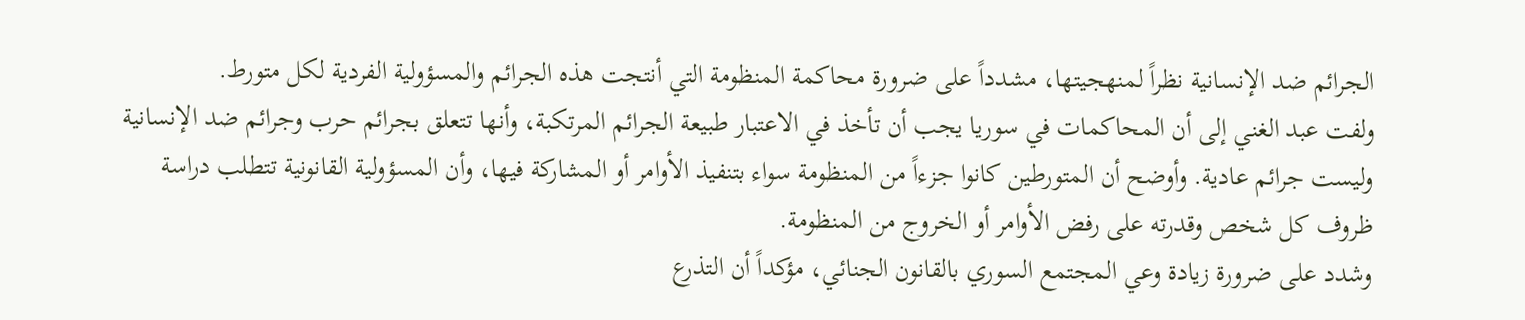الجرائم ضد الإنسانية نظراً لمنهجيتها، مشدداً على ضرورة محاكمة المنظومة التي أنتجت هذه الجرائم والمسؤولية الفردية لكل متورط.
ولفت عبد الغني إلى أن المحاكمات في سوريا يجب أن تأخذ في الاعتبار طبيعة الجرائم المرتكبة، وأنها تتعلق بجرائم حرب وجرائم ضد الإنسانية وليست جرائم عادية. وأوضح أن المتورطين كانوا جزءاً من المنظومة سواء بتنفيذ الأوامر أو المشاركة فيها، وأن المسؤولية القانونية تتطلب دراسة ظروف كل شخص وقدرته على رفض الأوامر أو الخروج من المنظومة.
وشدد على ضرورة زيادة وعي المجتمع السوري بالقانون الجنائي، مؤكداً أن التذرع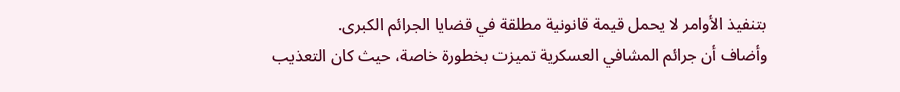بتنفيذ الأوامر لا يحمل قيمة قانونية مطلقة في قضايا الجرائم الكبرى.
وأضاف أن جرائم المشافي العسكرية تميزت بخطورة خاصة، حيث كان التعذيب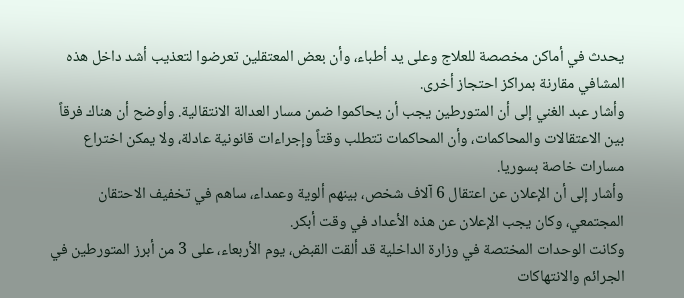يحدث في أماكن مخصصة للعلاج وعلى يد أطباء، وأن بعض المعتقلين تعرضوا لتعذيب أشد داخل هذه المشافي مقارنة بمراكز احتجاز أخرى.
وأشار عبد الغني إلى أن المتورطين يجب أن يحاكموا ضمن مسار العدالة الانتقالية. وأوضح أن هناك فرقاً بين الاعتقالات والمحاكمات، وأن المحاكمات تتطلب وقتاً وإجراءات قانونية عادلة، ولا يمكن اختراع مسارات خاصة بسوريا.
وأشار إلى أن الإعلان عن اعتقال 6 آلاف شخص، بينهم ألوية وعمداء، ساهم في تخفيف الاحتقان المجتمعي، وكان يجب الإعلان عن هذه الأعداد في وقت أبكر.
وكانت الوحدات المختصة في وزارة الداخلية قد ألقت القبض، يوم الأربعاء، على 3 من أبرز المتورطين في الجرائم والانتهاكات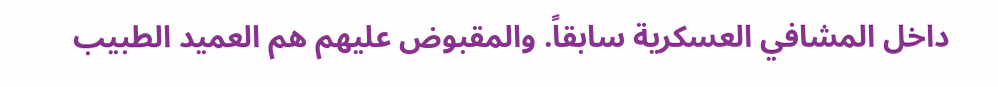داخل المشافي العسكرية سابقاً. والمقبوض عليهم هم العميد الطبيب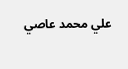علي محمد عاصي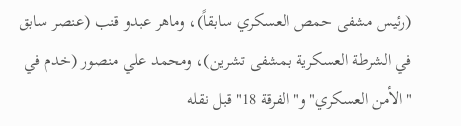(رئيس مشفى حمص العسكري سابقاً)، وماهر عبدو قنب (عنصر سابق في الشرطة العسكرية بمشفى تشرين)، ومحمد علي منصور (خدم في "الأمن العسكري" و"الفرقة 18" قبل نقله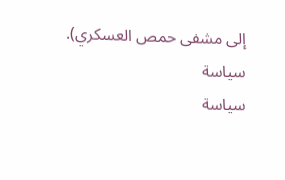إلى مشفى حمص العسكري).
سياسة
سياسة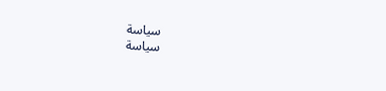سياسة
سياسة